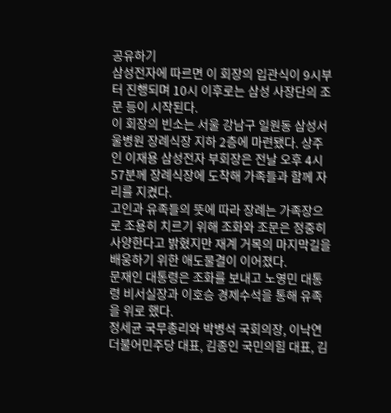공유하기
삼성전자에 따르면 이 회장의 입관식이 9시부터 진행되며 10시 이후로는 삼성 사장단의 조문 등이 시작된다.
이 회장의 빈소는 서울 강남구 일원동 삼성서울병원 장례식장 지하 2층에 마련됐다. 상주인 이재용 삼성전자 부회장은 전날 오후 4시57분께 장례식장에 도착해 가족들과 함께 자리를 지켰다.
고인과 유족들의 뜻에 따라 장례는 가족장으로 조용히 치르기 위해 조화와 조문은 정중히 사양한다고 밝혔지만 재계 거목의 마지막길을 배웅하기 위한 애도물결이 이어졌다.
문재인 대통령은 조화를 보내고 노영민 대통령 비서실장과 이호승 경제수석을 통해 유족을 위로 했다.
정세균 국무총리와 박병석 국회의장, 이낙연 더불어민주당 대표, 김종인 국민의힘 대표, 김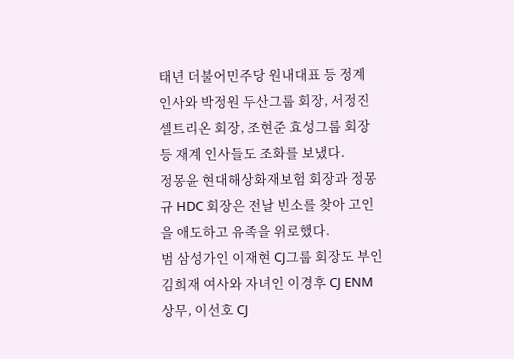태년 더불어민주당 원내대표 등 정계 인사와 박정원 두산그룹 회장, 서정진 셀트리온 회장, 조현준 효성그룹 회장 등 재계 인사들도 조화를 보냈다.
정몽윤 현대해상화재보험 회장과 정몽규 HDC 회장은 전날 빈소를 찾아 고인을 애도하고 유족을 위로했다.
범 삼성가인 이재현 CJ그룹 회장도 부인 김희재 여사와 자녀인 이경후 CJ ENM 상무, 이선호 CJ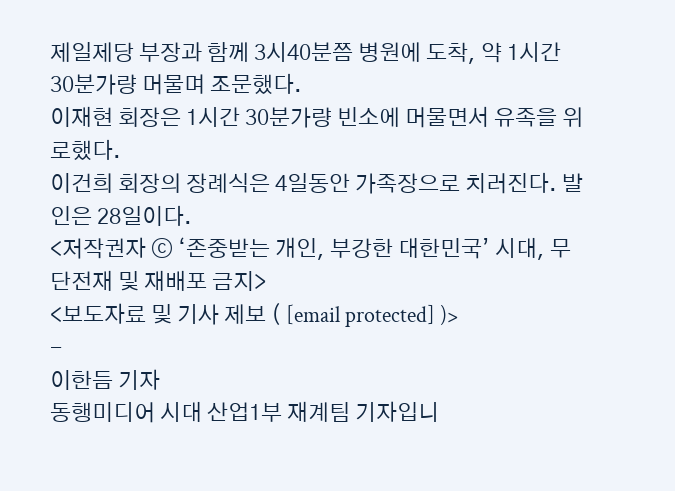제일제당 부장과 함께 3시40분쯤 병원에 도착, 약 1시간 30분가량 머물며 조문했다.
이재현 회장은 1시간 30분가량 빈소에 머물면서 유족을 위로했다.
이건희 회장의 장례식은 4일동안 가족장으로 치러진다. 발인은 28일이다.
<저작권자 ⓒ ‘존중받는 개인, 부강한 대한민국’ 시대, 무단전재 및 재배포 금지>
<보도자료 및 기사 제보 ( [email protected] )>
-
이한듬 기자
동행미디어 시대 산업1부 재계팀 기자입니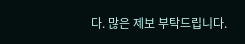다. 많은 제보 부탁드립니다.